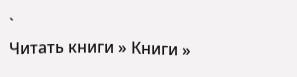`
Читать книги » Книги »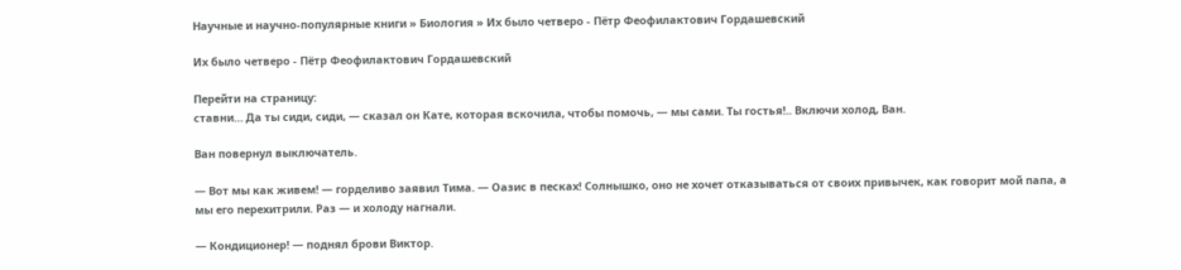Научные и научно-популярные книги » Биология » Их было четверо - Пётр Феофилактович Гордашевский

Их было четверо - Пётр Феофилактович Гордашевский

Перейти на страницу:
ставни… Да ты сиди, сиди, — сказал он Кате, которая вскочила, чтобы помочь, — мы сами. Ты гостья!.. Включи холод, Ван.

Ван повернул выключатель.

— Вот мы как живем! — горделиво заявил Тима. — Оазис в песках! Солнышко, оно не хочет отказываться от своих привычек, как говорит мой папа, а мы его перехитрили. Раз — и холоду нагнали.

— Кондиционер! — поднял брови Виктор.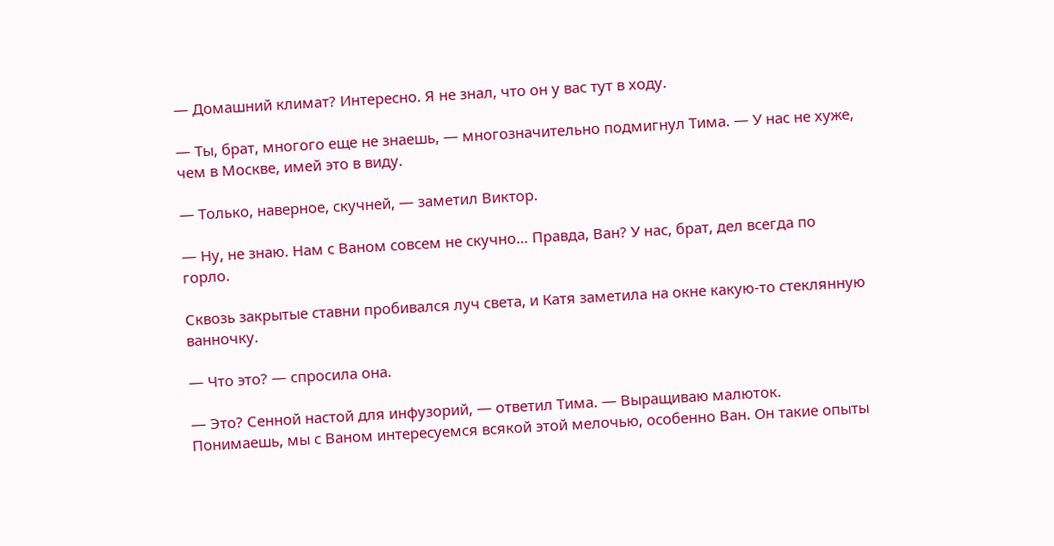— Домашний климат? Интересно. Я не знал, что он у вас тут в ходу.

— Ты, брат, многого еще не знаешь, — многозначительно подмигнул Тима. — У нас не хуже, чем в Москве, имей это в виду.

— Только, наверное, скучней, — заметил Виктор.

— Ну, не знаю. Нам с Ваном совсем не скучно… Правда, Ван? У нас, брат, дел всегда по горло.

Сквозь закрытые ставни пробивался луч света, и Катя заметила на окне какую-то стеклянную ванночку.

— Что это? — спросила она.

— Это? Сенной настой для инфузорий, — ответил Тима. — Выращиваю малюток. Понимаешь, мы с Ваном интересуемся всякой этой мелочью, особенно Ван. Он такие опыты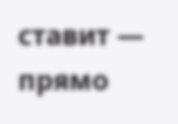ставит — прямо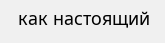как настоящий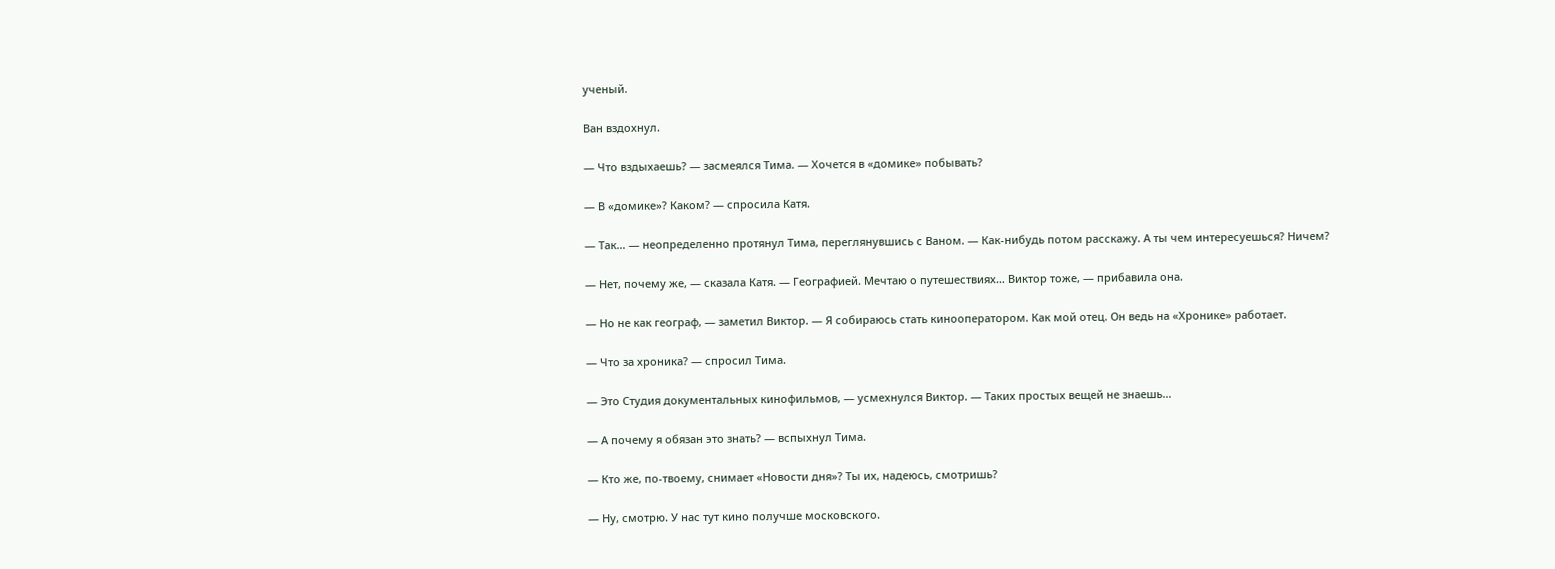ученый.

Ван вздохнул.

— Что вздыхаешь? — засмеялся Тима. — Хочется в «домике» побывать?

— В «домике»? Каком? — спросила Катя.

— Так… — неопределенно протянул Тима, переглянувшись с Ваном. — Как-нибудь потом расскажу. А ты чем интересуешься? Ничем?

— Нет, почему же, — сказала Катя. — Географией. Мечтаю о путешествиях… Виктор тоже, — прибавила она.

— Но не как географ, — заметил Виктор. — Я собираюсь стать кинооператором. Как мой отец. Он ведь на «Хронике» работает.

— Что за хроника? — спросил Тима.

— Это Студия документальных кинофильмов, — усмехнулся Виктор. — Таких простых вещей не знаешь…

— А почему я обязан это знать? — вспыхнул Тима.

— Кто же, по-твоему, снимает «Новости дня»? Ты их, надеюсь, смотришь?

— Ну, смотрю. У нас тут кино получше московского.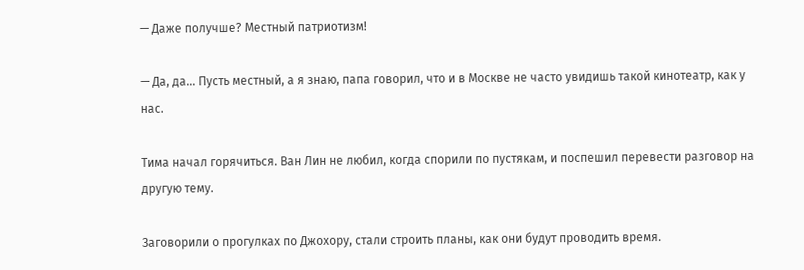— Даже получше? Местный патриотизм!

— Да, да… Пусть местный, а я знаю, папа говорил, что и в Москве не часто увидишь такой кинотеатр, как у нас.

Тима начал горячиться. Ван Лин не любил, когда спорили по пустякам, и поспешил перевести разговор на другую тему.

Заговорили о прогулках по Джохору, стали строить планы, как они будут проводить время.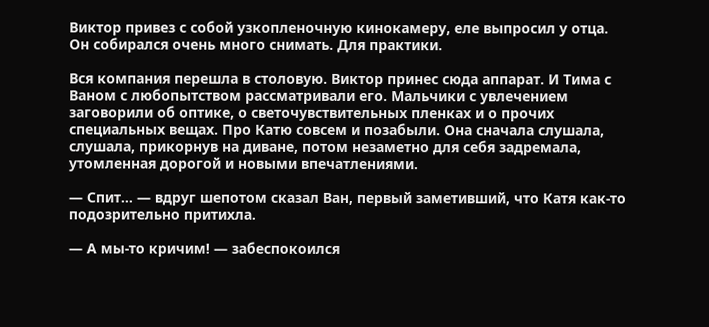Виктор привез с собой узкопленочную кинокамеру, еле выпросил у отца. Он собирался очень много снимать. Для практики.

Вся компания перешла в столовую. Виктор принес сюда аппарат. И Тима с Ваном с любопытством рассматривали его. Мальчики с увлечением заговорили об оптике, о светочувствительных пленках и о прочих специальных вещах. Про Катю совсем и позабыли. Она сначала слушала, слушала, прикорнув на диване, потом незаметно для себя задремала, утомленная дорогой и новыми впечатлениями.

— Спит… — вдруг шепотом сказал Ван, первый заметивший, что Катя как-то подозрительно притихла.

— А мы-то кричим! — забеспокоился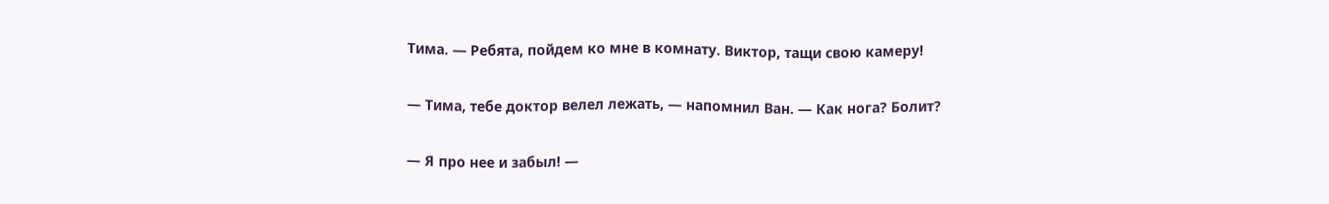Тима. — Ребята, пойдем ко мне в комнату. Виктор, тащи свою камеру!

— Тима, тебе доктор велел лежать, — напомнил Ван. — Как нога? Болит?

— Я про нее и забыл! —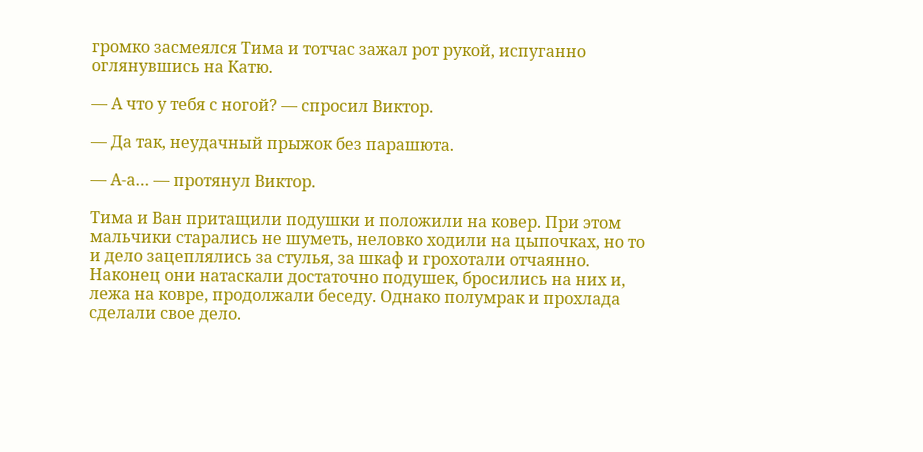громко засмеялся Тима и тотчас зажал рот рукой, испуганно оглянувшись на Катю.

— А что у тебя с ногой? — спросил Виктор.

— Да так, неудачный прыжок без парашюта.

— А-а… — протянул Виктор.

Тима и Ван притащили подушки и положили на ковер. При этом мальчики старались не шуметь, неловко ходили на цыпочках, но то и дело зацеплялись за стулья, за шкаф и грохотали отчаянно. Наконец они натаскали достаточно подушек, бросились на них и, лежа на ковре, продолжали беседу. Однако полумрак и прохлада сделали свое дело.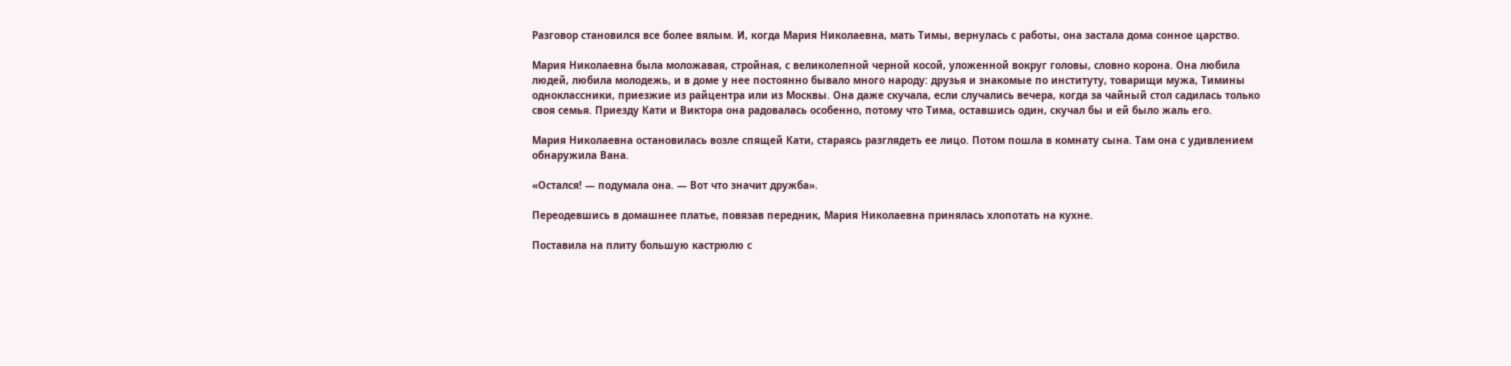Разговор становился все более вялым. И, когда Мария Николаевна, мать Тимы, вернулась с работы, она застала дома сонное царство.

Мария Николаевна была моложавая, стройная, с великолепной черной косой, уложенной вокруг головы, словно корона. Она любила людей, любила молодежь, и в доме у нее постоянно бывало много народу: друзья и знакомые по институту, товарищи мужа, Тимины одноклассники, приезжие из райцентра или из Москвы. Она даже скучала, если случались вечера, когда за чайный стол садилась только своя семья. Приезду Кати и Виктора она радовалась особенно, потому что Тима, оставшись один, скучал бы и ей было жаль его.

Мария Николаевна остановилась возле спящей Кати, стараясь разглядеть ее лицо. Потом пошла в комнату сына. Там она с удивлением обнаружила Вана.

«Остался! — подумала она. — Вот что значит дружба».

Переодевшись в домашнее платье, повязав передник, Мария Николаевна принялась хлопотать на кухне.

Поставила на плиту большую кастрюлю с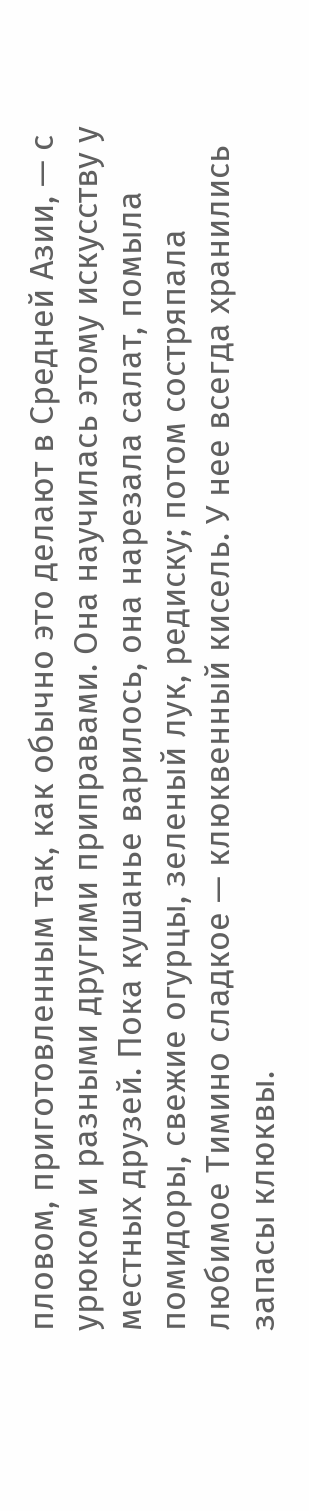пловом, приготовленным так, как обычно это делают в Средней Азии, — с урюком и разными другими приправами. Она научилась этому искусству у местных друзей. Пока кушанье варилось, она нарезала салат, помыла помидоры, свежие огурцы, зеленый лук, редиску; потом состряпала любимое Тимино сладкое — клюквенный кисель. У нее всегда хранились запасы клюквы.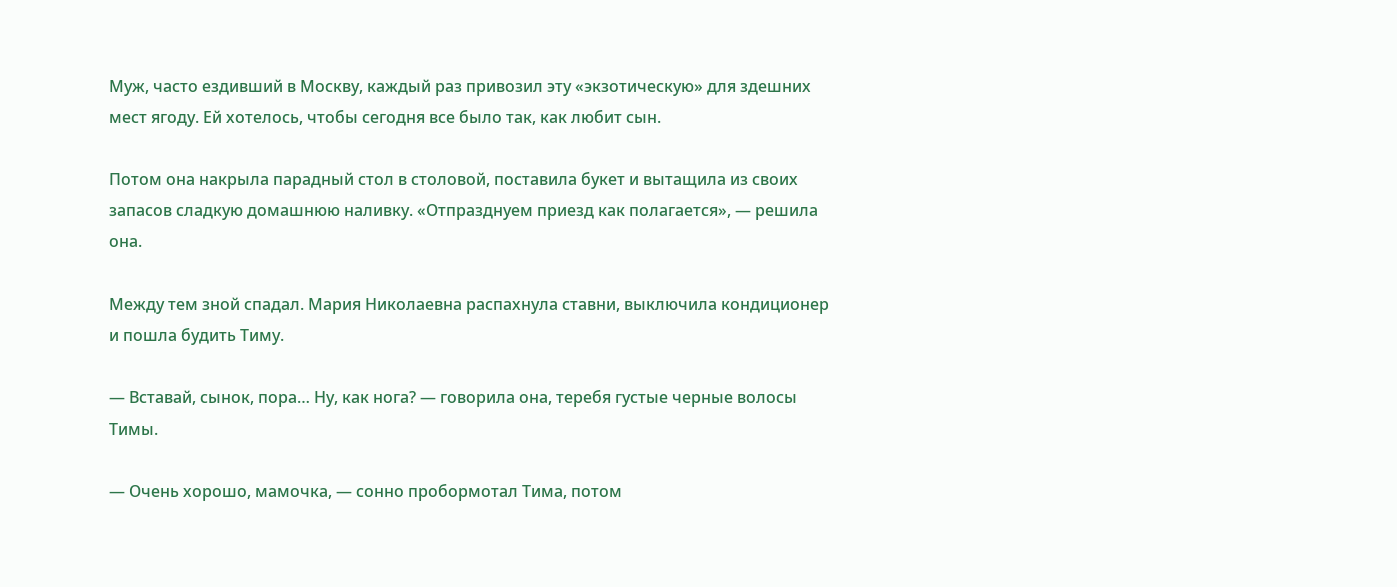Муж, часто ездивший в Москву, каждый раз привозил эту «экзотическую» для здешних мест ягоду. Ей хотелось, чтобы сегодня все было так, как любит сын.

Потом она накрыла парадный стол в столовой, поставила букет и вытащила из своих запасов сладкую домашнюю наливку. «Отпразднуем приезд как полагается», — решила она.

Между тем зной спадал. Мария Николаевна распахнула ставни, выключила кондиционер и пошла будить Тиму.

— Вставай, сынок, пора… Ну, как нога? — говорила она, теребя густые черные волосы Тимы.

— Очень хорошо, мамочка, — сонно пробормотал Тима, потом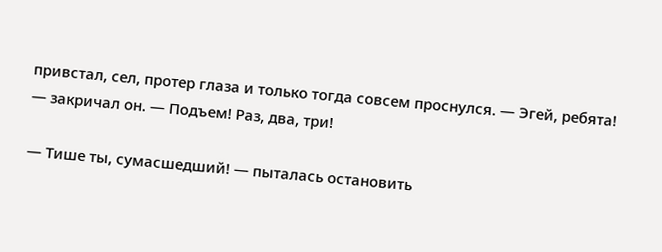привстал, сел, протер глаза и только тогда совсем проснулся. — Эгей, ребята! — закричал он. — Подъем! Раз, два, три!

— Тише ты, сумасшедший! — пыталась остановить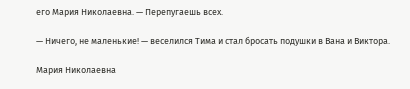его Мария Николаевна. — Перепугаешь всех.

— Ничего, не маленькие! — веселился Тима и стал бросать подушки в Вана и Виктора.

Мария Николаевна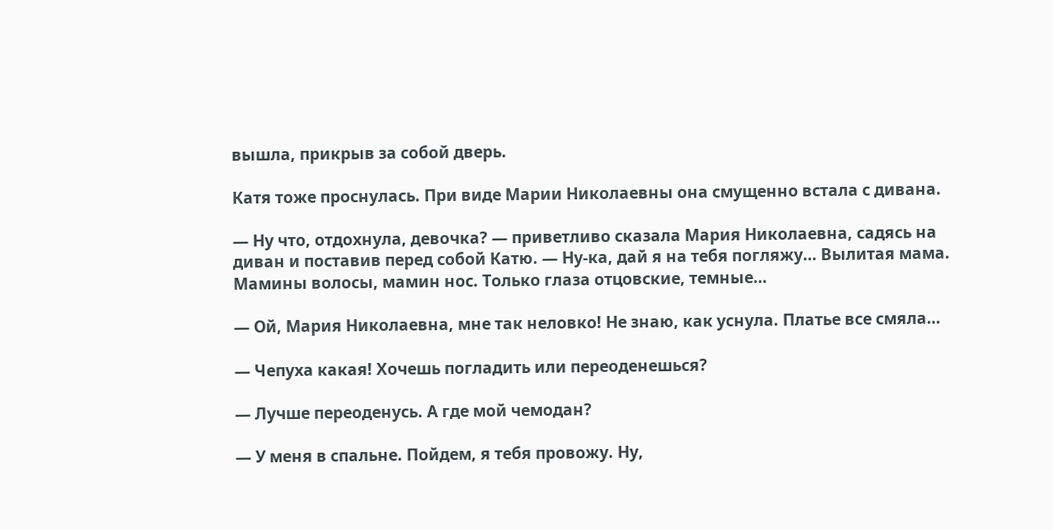вышла, прикрыв за собой дверь.

Катя тоже проснулась. При виде Марии Николаевны она смущенно встала с дивана.

— Ну что, отдохнула, девочка? — приветливо сказала Мария Николаевна, садясь на диван и поставив перед собой Катю. — Ну-ка, дай я на тебя погляжу… Вылитая мама. Мамины волосы, мамин нос. Только глаза отцовские, темные…

— Ой, Мария Николаевна, мне так неловко! Не знаю, как уснула. Платье все смяла…

— Чепуха какая! Хочешь погладить или переоденешься?

— Лучше переоденусь. А где мой чемодан?

— У меня в спальне. Пойдем, я тебя провожу. Ну,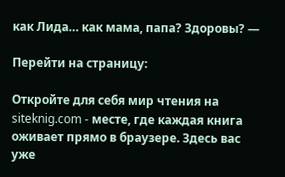как Лида… как мама, папа? Здоровы? —

Перейти на страницу:

Откройте для себя мир чтения на siteknig.com - месте, где каждая книга оживает прямо в браузере. Здесь вас уже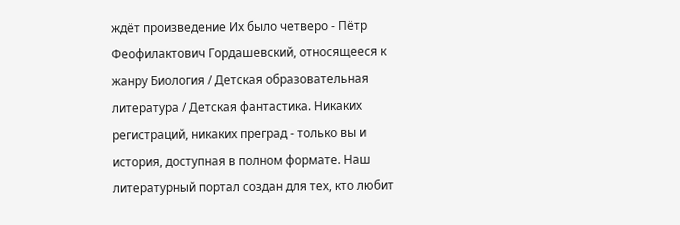ждёт произведение Их было четверо - Пётр Феофилактович Гордашевский, относящееся к жанру Биология / Детская образовательная литература / Детская фантастика. Никаких регистраций, никаких преград - только вы и история, доступная в полном формате. Наш литературный портал создан для тех, кто любит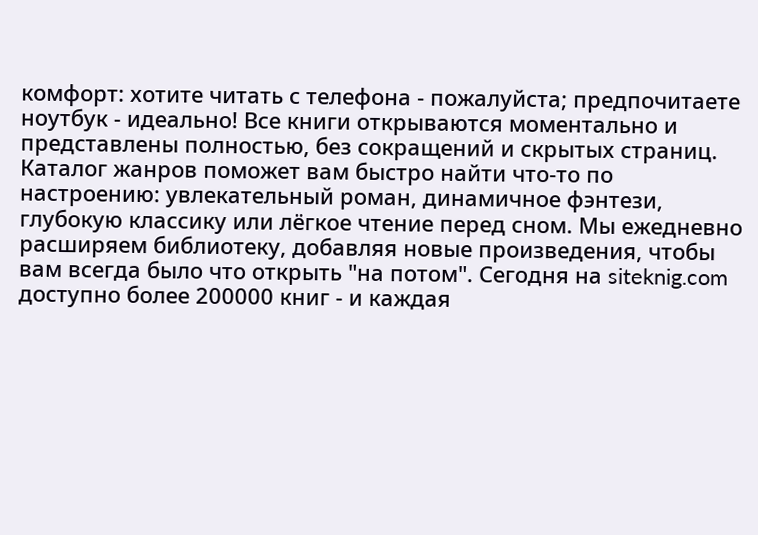комфорт: хотите читать с телефона - пожалуйста; предпочитаете ноутбук - идеально! Все книги открываются моментально и представлены полностью, без сокращений и скрытых страниц. Каталог жанров поможет вам быстро найти что-то по настроению: увлекательный роман, динамичное фэнтези, глубокую классику или лёгкое чтение перед сном. Мы ежедневно расширяем библиотеку, добавляя новые произведения, чтобы вам всегда было что открыть "на потом". Сегодня на siteknig.com доступно более 200000 книг - и каждая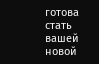готова стать вашей новой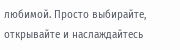любимой. Просто выбирайте, открывайте и наслаждайтесь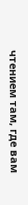чтением там, где вам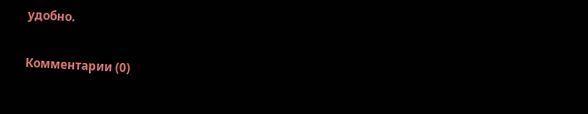удобно.

Комментарии (0)